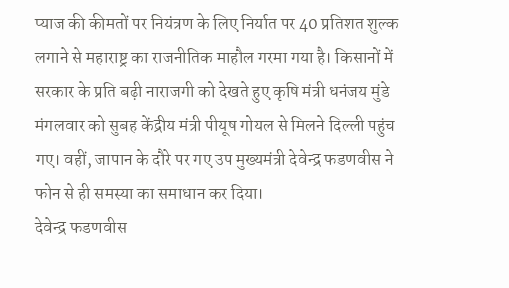प्याज की कीमतों पर नियंत्रण के लिए निर्यात पर 40 प्रतिशत शुल्क लगाने से महाराष्ट्र का राजनीतिक माहौल गरमा गया है। किसानों में सरकार के प्रति बढ़ी नाराजगी को देखते हुए कृषि मंत्री धनंजय मुंडे मंगलवार को सुबह केंद्रीय मंत्री पीयूष गोयल से मिलने दिल्ली पहुंच गए। वहीं, जापान के दौरे पर गए उप मुख्यमंत्री देवेन्द्र फडणवीस ने फोन से ही समस्या का समाधान कर दिया।
देवेन्द्र फडणवीस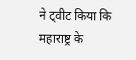ने ट्वीट किया कि महाराष्ट्र के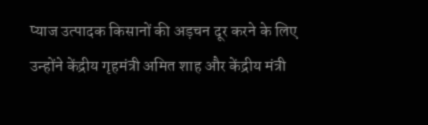प्याज उत्पादक किसानों की अड़चन दूर करने के लिए उन्होंने केंद्रीय गृहमंत्री अमित शाह और केंद्रीय मंत्री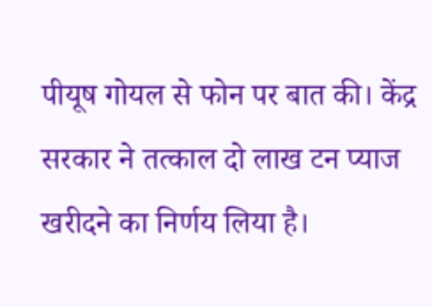पीयूष गोयल से फोन पर बात की। केंद्र सरकार ने तत्काल दो लाख टन प्याज खरीदने का निर्णय लिया है।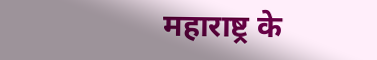महाराष्ट्र के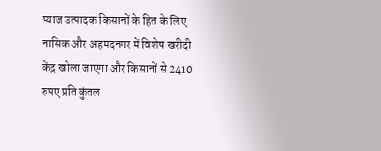प्याज उत्पादक किसानों के हित के लिए नासिक और अहमदनगर में विशेष खरीदी केंद्र खोला जाएगा और किसानों से 2410 रुपए प्रति कुंतल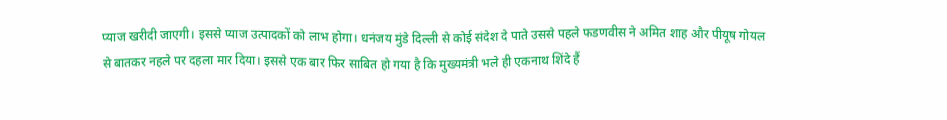प्याज खरीदी जाएगी। इससे प्याज उत्पादकों को लाभ होगा। धनंजय मुंडे दिल्ली से कोई संदेश दे पाते उससे पहले फडणवीस ने अमित शाह और पीयूष गोयल से बातकर नहले पर दहला मार दिया। इससे एक बार फिर साबित हो गया है कि मुख्यमंत्री भले ही एकनाथ शिंदे हैं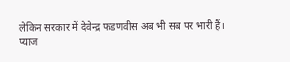लेकिन सरकार में देवेन्द्र फडणवीस अब भी सब पर भारी हैं।
प्याज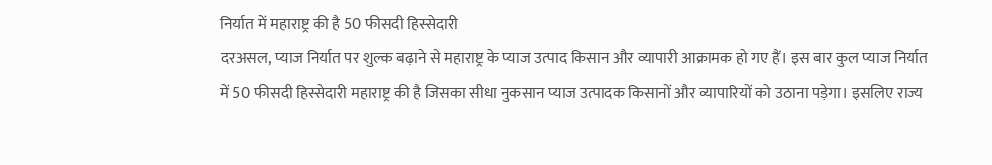निर्यात में महाराष्ट्र की है 50 फीसदी हिस्सेदारी
दरअसल, प्याज निर्यात पर शुल्क बढ़ाने से महाराष्ट्र के प्याज उत्पाद किसान और व्यापारी आक्रामक हो गए हैं। इस बार कुल प्याज निर्यात में 50 फीसदी हिस्सेदारी महाराष्ट्र की है जिसका सीधा नुकसान प्याज उत्पादक किसानों और व्यापारियों को उठाना पड़ेगा। इसलिए राज्य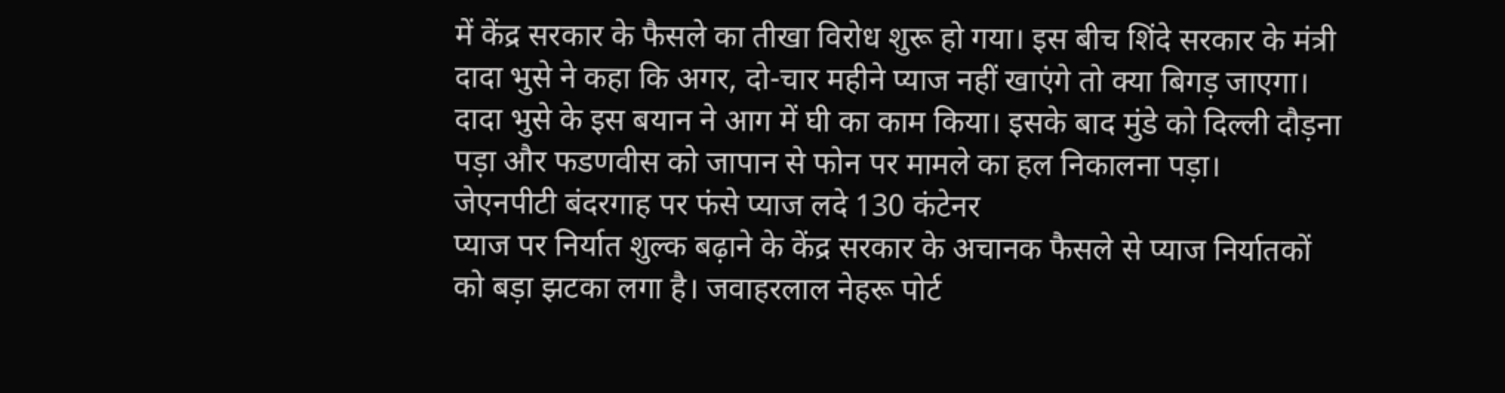में केंद्र सरकार के फैसले का तीखा विरोध शुरू हो गया। इस बीच शिंदे सरकार के मंत्री दादा भुसे ने कहा कि अगर, दो-चार महीने प्याज नहीं खाएंगे तो क्या बिगड़ जाएगा। दादा भुसे के इस बयान ने आग में घी का काम किया। इसके बाद मुंडे को दिल्ली दौड़ना पड़ा और फडणवीस को जापान से फोन पर मामले का हल निकालना पड़ा।
जेएनपीटी बंदरगाह पर फंसे प्याज लदे 130 कंटेनर
प्याज पर निर्यात शुल्क बढ़ाने के केंद्र सरकार के अचानक फैसले से प्याज निर्यातकों को बड़ा झटका लगा है। जवाहरलाल नेहरू पोर्ट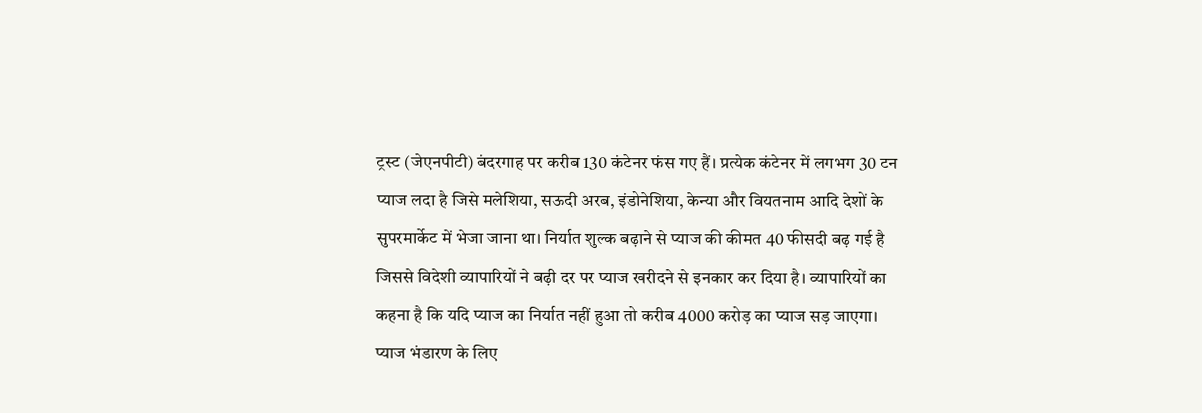ट्रस्ट (जेएनपीटी) बंदरगाह पर करीब 130 कंटेनर फंस गए हैं। प्रत्येक कंटेनर में लगभग 30 टन प्याज लदा है जिसे मलेशिया, सऊदी अरब, इंडोनेशिया, केन्या और वियतनाम आदि देशों के सुपरमार्केट में भेजा जाना था। निर्यात शुल्क बढ़ाने से प्याज की कीमत 40 फीसदी बढ़ गई है जिससे विदेशी व्यापारियों ने बढ़ी दर पर प्याज खरीदने से इनकार कर दिया है। व्यापारियों का कहना है कि यदि प्याज का निर्यात नहीं हुआ तो करीब 4000 करोड़ का प्याज सड़ जाएगा।
प्याज भंडारण के लिए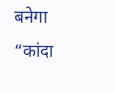बनेगा “कांदा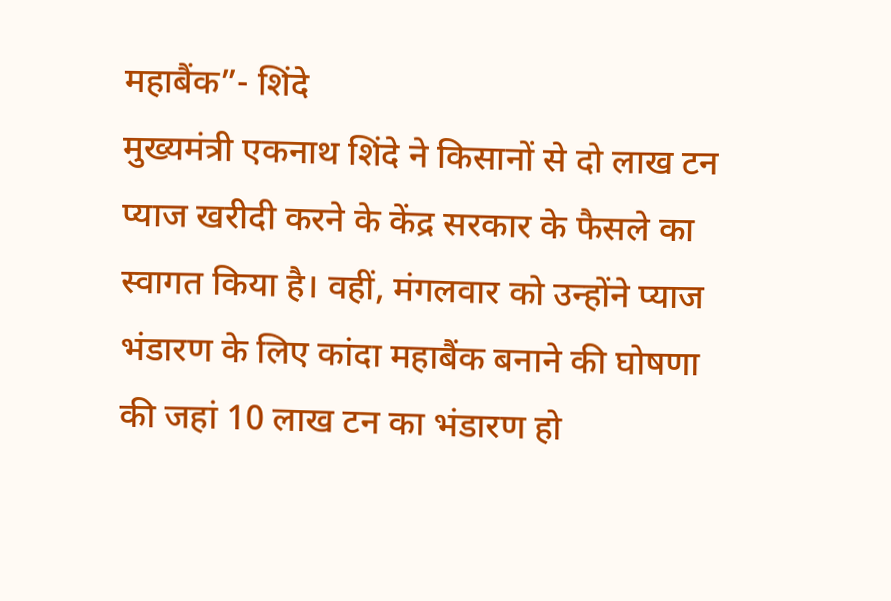महाबैंक”- शिंदे
मुख्यमंत्री एकनाथ शिंदे ने किसानों से दो लाख टन प्याज खरीदी करने के केंद्र सरकार के फैसले का स्वागत किया है। वहीं, मंगलवार को उन्होंने प्याज भंडारण के लिए कांदा महाबैंक बनाने की घोषणा की जहां 10 लाख टन का भंडारण हो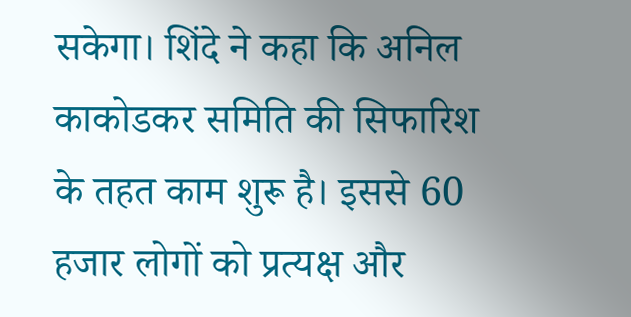सकेगा। शिंदे ने कहा कि अनिल काकोडकर समिति की सिफारिश के तहत काम शुरू है। इससे 60 हजार लोगों को प्रत्यक्ष और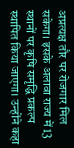अप्रत्यक्ष तौर पर रोजगार मिल सकेगा। इसके अलावा राज्य में 13 स्थानों पर कृषि समृद्धि प्रकल्प स्थापित किया जाएगा। उन्होंने कहा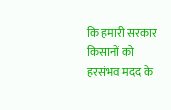कि हमारी सरकार किसानों को हरसंभव मदद के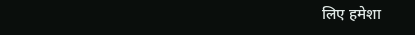लिए हमेशा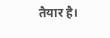तैयार है।